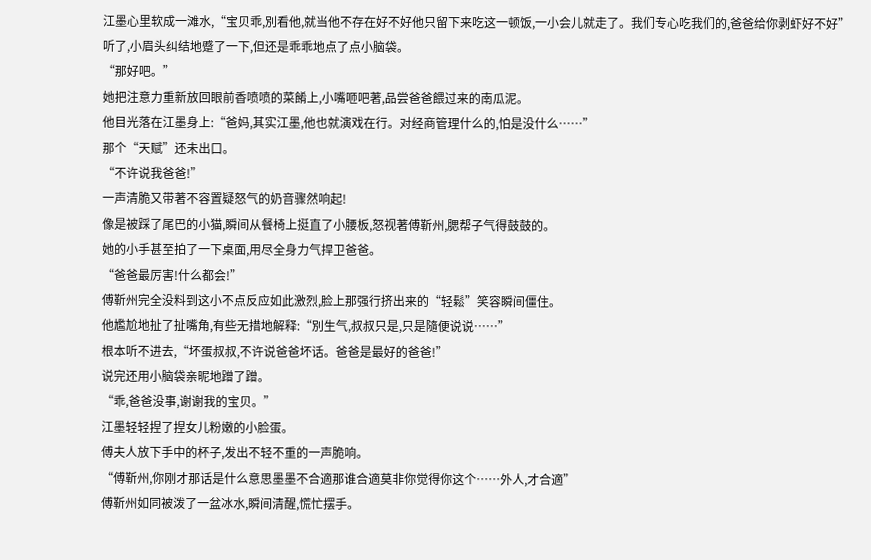江墨心里软成一滩水,“宝贝乖,別看他,就当他不存在好不好他只留下来吃这一顿饭,一小会儿就走了。我们专心吃我们的,爸爸给你剥虾好不好”
听了,小眉头纠结地蹙了一下,但还是乖乖地点了点小脑袋。
“那好吧。”
她把注意力重新放回眼前香喷喷的菜餚上,小嘴咂吧著,品尝爸爸餵过来的南瓜泥。
他目光落在江墨身上:“爸妈,其实江墨,他也就演戏在行。对经商管理什么的,怕是没什么……”
那个“天赋”还未出口。
“不许说我爸爸!”
一声清脆又带著不容置疑怒气的奶音骤然响起!
像是被踩了尾巴的小猫,瞬间从餐椅上挺直了小腰板,怒视著傅靳州,腮帮子气得鼓鼓的。
她的小手甚至拍了一下桌面,用尽全身力气捍卫爸爸。
“爸爸最厉害!什么都会!”
傅靳州完全没料到这小不点反应如此激烈,脸上那强行挤出来的“轻鬆”笑容瞬间僵住。
他尷尬地扯了扯嘴角,有些无措地解释:“別生气,叔叔只是,只是隨便说说……”
根本听不进去,“坏蛋叔叔,不许说爸爸坏话。爸爸是最好的爸爸!”
说完还用小脑袋亲昵地蹭了蹭。
“乖,爸爸没事,谢谢我的宝贝。”
江墨轻轻捏了捏女儿粉嫩的小脸蛋。
傅夫人放下手中的杯子,发出不轻不重的一声脆响。
“傅靳州,你刚才那话是什么意思墨墨不合適那谁合適莫非你觉得你这个……外人,才合適”
傅靳州如同被泼了一盆冰水,瞬间清醒,慌忙摆手。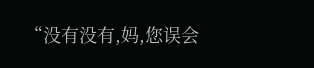“没有没有,妈,您误会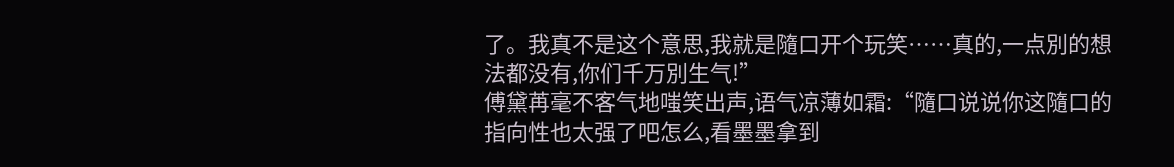了。我真不是这个意思,我就是隨口开个玩笑……真的,一点別的想法都没有,你们千万別生气!”
傅黛苒毫不客气地嗤笑出声,语气凉薄如霜:“隨口说说你这隨口的指向性也太强了吧怎么,看墨墨拿到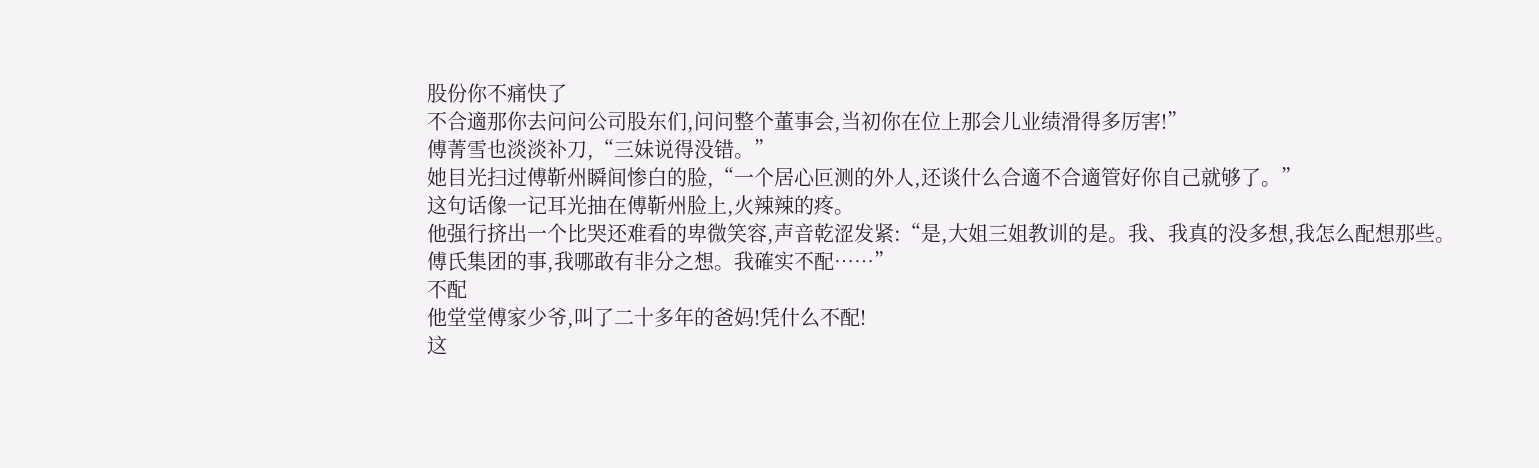股份你不痛快了
不合適那你去问问公司股东们,问问整个董事会,当初你在位上那会儿业绩滑得多厉害!”
傅菁雪也淡淡补刀,“三妹说得没错。”
她目光扫过傅靳州瞬间惨白的脸,“一个居心叵测的外人,还谈什么合適不合適管好你自己就够了。”
这句话像一记耳光抽在傅靳州脸上,火辣辣的疼。
他强行挤出一个比哭还难看的卑微笑容,声音乾涩发紧:“是,大姐三姐教训的是。我、我真的没多想,我怎么配想那些。
傅氏集团的事,我哪敢有非分之想。我確实不配……”
不配
他堂堂傅家少爷,叫了二十多年的爸妈!凭什么不配!
这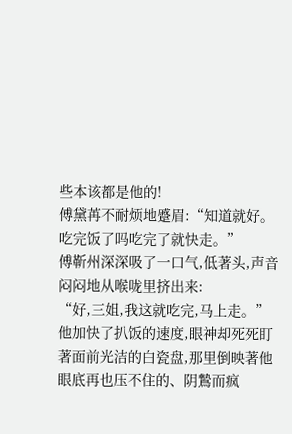些本该都是他的!
傅黛苒不耐烦地蹙眉:“知道就好。吃完饭了吗吃完了就快走。”
傅靳州深深吸了一口气,低著头,声音闷闷地从喉咙里挤出来:
“好,三姐,我这就吃完,马上走。”
他加快了扒饭的速度,眼神却死死盯著面前光洁的白瓷盘,那里倒映著他眼底再也压不住的、阴鷙而疯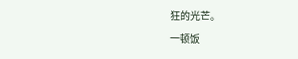狂的光芒。
一顿饭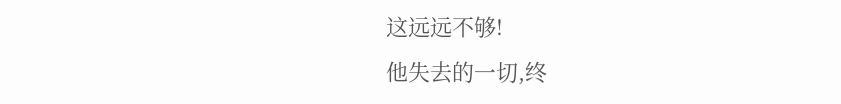这远远不够!
他失去的一切,终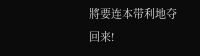將要连本带利地夺回来!